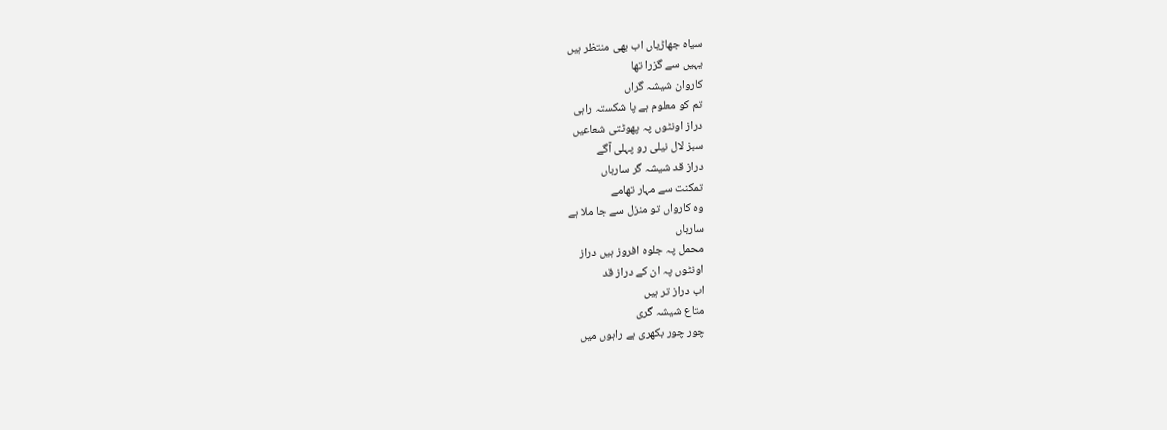سیاہ جھاڑیاں اب بھی منتظر ہیں
یہیں سے گزرا تھا
کاروان شیشہ گراں
تم کو معلوم ہے پا شکستہ راہی
دراز اونٹوں پہ پھوٹتی شعاعیں
سبز لال نیلی رو پہلی آگے
دراز قد شیشہ گر سارباں
تمکنت سے مہار تھامے
وہ کارواں تو منزل سے جا ملا ہے
سارباں
محمل پہ جلوہ افروز ہیں دراز
اونٹوں پہ ان کے دراز قد
اب دراز تر ہیں
متاع شیشہ گری
چور چور بکھری ہے راہوں میں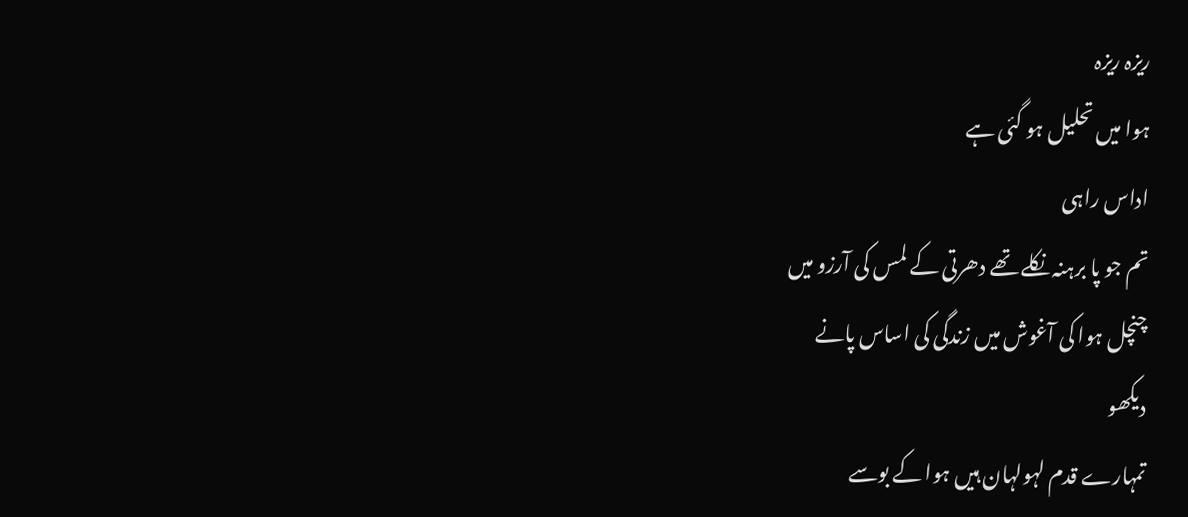ریزہ ریزہ
ہوا میں تحلیل ہو گئی ہے
اداس راہی
تم جو پا برہنہ نکلے تھے دھرتی کے لمس کی آرزو میں
چنچل ہوا کی آغوش میں زندگی کی اساس پانے
دیکھو
تمہارے قدم لہولہان ہیں ہوا کے بوسے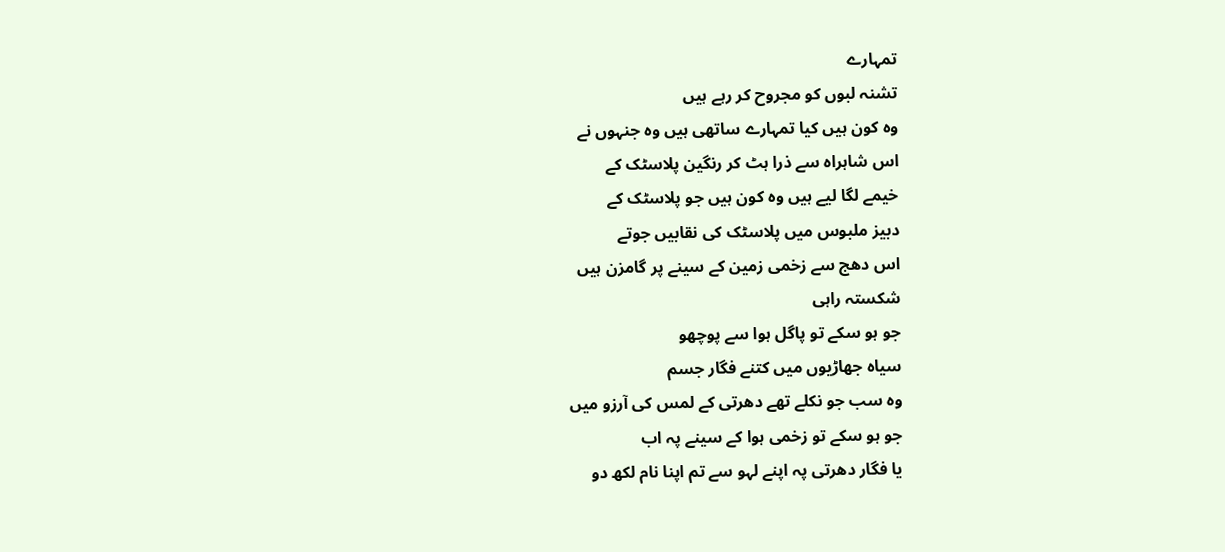تمہارے
تشنہ لبوں کو مجروح کر رہے ہیں
وہ کون ہیں کیا تمہارے ساتھی ہیں وہ جنہوں نے
اس شاہراہ سے ذرا ہٹ کر رنگین پلاسٹک کے
خیمے لگا لیے ہیں وہ کون ہیں جو پلاسٹک کے
دبیز ملبوس میں پلاسٹک کی نقابیں جوتے
اس دھج سے زخمی زمین کے سینے پر گامزن ہیں
شکستہ راہی
جو ہو سکے تو پاگل ہوا سے پوچھو
سیاہ جھاڑیوں میں کتنے فگار جسم
وہ سب جو نکلے تھے دھرتی کے لمس کی آرزو میں
جو ہو سکے تو زخمی ہوا کے سینے پہ اب
یا فگار دھرتی پہ اپنے لہو سے تم اپنا نام لکھ دو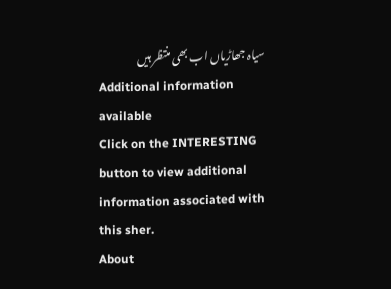سیاہ جھاڑیاں اب بھی منتظر ہیں
Additional information available
Click on the INTERESTING button to view additional information associated with this sher.
About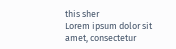this sher
Lorem ipsum dolor sit amet, consectetur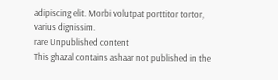adipiscing elit. Morbi volutpat porttitor tortor, varius dignissim.
rare Unpublished content
This ghazal contains ashaar not published in the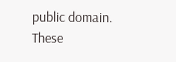public domain. These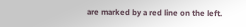are marked by a red line on the left.